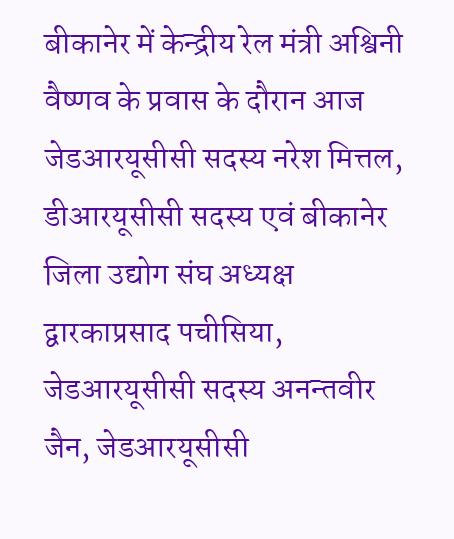बीकानेर में केन्द्रीय रेल मंत्री अश्विनी वैष्णव के प्रवास के दौरान आज जेडआरयूसीसी सदस्य नरेश मित्तल, डीआरयूसीसी सदस्य एवं बीकानेर जिला उद्योग संघ अध्यक्ष द्वारकाप्रसाद पचीसिया, जेडआरयूसीसी सदस्य अनन्तवीर जैन, जेडआरयूसीसी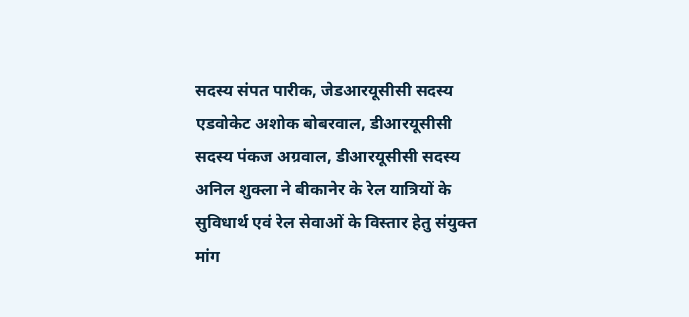सदस्य संपत पारीक, जेडआरयूसीसी सदस्य एडवोकेट अशोक बोबरवाल, डीआरयूसीसी सदस्य पंकज अग्रवाल, डीआरयूसीसी सदस्य अनिल शुक्ला ने बीकानेर के रेल यात्रियों के सुविधार्थ एवं रेल सेवाओं के विस्तार हेतु संयुक्त मांग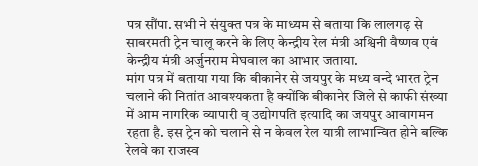पत्र सौंपा. सभी ने संयुक्त पत्र के माध्यम से बताया कि लालगढ़ से साबरमती ट्रेन चालू करने के लिए केन्द्रीय रेल मंत्री अश्विनी वैष्णव एवं केन्द्रीय मंत्री अर्जुनराम मेघवाल का आभार जताया.
मांग पत्र में बताया गया कि बीकानेर से जयपुर के मध्य वन्दे भारत ट्रेन चलाने की नितांत आवश्यकता है क्योंकि बीकानेर जिले से काफी संख्या में आम नागरिक व्यापारी व् उद्योगपति इत्यादि का जयपुर आवागमन रहता है. इस ट्रेन को चलाने से न केवल रेल यात्री लाभान्वित होने बल्कि रेलवे का राजस्व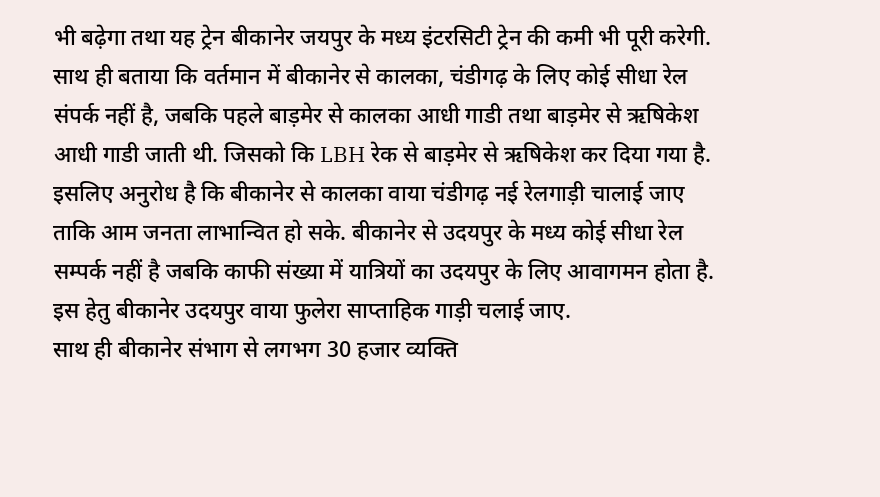भी बढ़ेगा तथा यह ट्रेन बीकानेर जयपुर के मध्य इंटरसिटी ट्रेन की कमी भी पूरी करेगी. साथ ही बताया कि वर्तमान में बीकानेर से कालका, चंडीगढ़ के लिए कोई सीधा रेल संपर्क नहीं है, जबकि पहले बाड़मेर से कालका आधी गाडी तथा बाड़मेर से ऋषिकेश आधी गाडी जाती थी. जिसको कि LBH रेक से बाड़मेर से ऋषिकेश कर दिया गया है. इसलिए अनुरोध है कि बीकानेर से कालका वाया चंडीगढ़ नई रेलगाड़ी चालाई जाए ताकि आम जनता लाभान्वित हो सके. बीकानेर से उदयपुर के मध्य कोई सीधा रेल सम्पर्क नहीं है जबकि काफी संख्या में यात्रियों का उदयपुर के लिए आवागमन होता है. इस हेतु बीकानेर उदयपुर वाया फुलेरा साप्ताहिक गाड़ी चलाई जाए.
साथ ही बीकानेर संभाग से लगभग 30 हजार व्यक्ति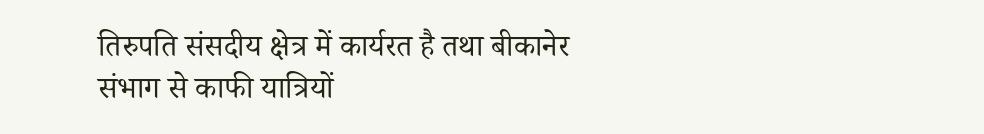तिरुपति संसदीय क्षेत्र में कार्यरत है तथा बीकानेर संभाग से काफी यात्रियों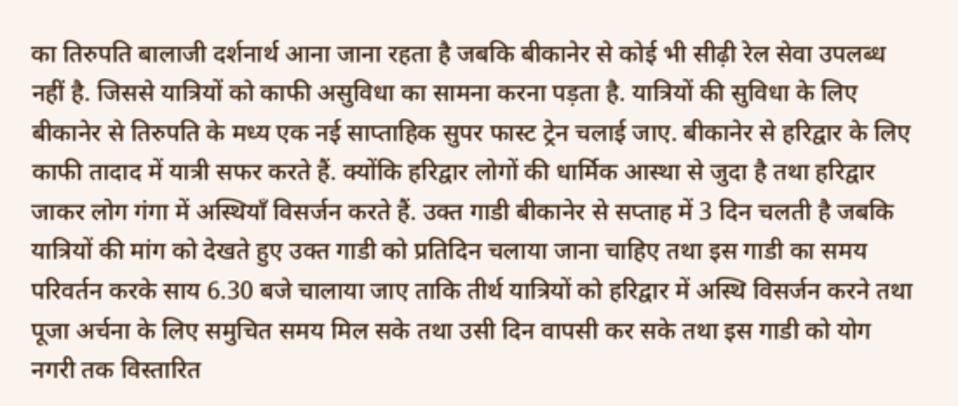का तिरुपति बालाजी दर्शनार्थ आना जाना रहता है जबकि बीकानेर से कोई भी सीढ़ी रेल सेवा उपलब्ध नहीं है. जिससे यात्रियों को काफी असुविधा का सामना करना पड़ता है. यात्रियों की सुविधा के लिए बीकानेर से तिरुपति के मध्य एक नई साप्ताहिक सुपर फास्ट ट्रेन चलाई जाए. बीकानेर से हरिद्वार के लिए काफी तादाद में यात्री सफर करते हैं. क्योंकि हरिद्वार लोगों की धार्मिक आस्था से जुदा है तथा हरिद्वार जाकर लोग गंगा में अस्थियाँ विसर्जन करते हैं. उक्त गाडी बीकानेर से सप्ताह में 3 दिन चलती है जबकि यात्रियों की मांग को देखते हुए उक्त गाडी को प्रतिदिन चलाया जाना चाहिए तथा इस गाडी का समय परिवर्तन करके साय 6.30 बजे चालाया जाए ताकि तीर्थ यात्रियों को हरिद्वार में अस्थि विसर्जन करने तथा पूजा अर्चना के लिए समुचित समय मिल सके तथा उसी दिन वापसी कर सके तथा इस गाडी को योग नगरी तक विस्तारित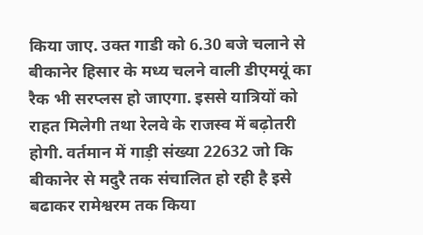किया जाए. उक्त गाडी को 6.30 बजे चलाने से बीकानेर हिसार के मध्य चलने वाली डीएमयूं का रैक भी सरप्लस हो जाएगा. इससे यात्रियों को राहत मिलेगी तथा रेलवे के राजस्व में बढ़ोतरी होगी. वर्तमान में गाड़ी संख्या 22632 जो कि बीकानेर से मदुरै तक संचालित हो रही है इसे बढाकर रामेश्वरम तक किया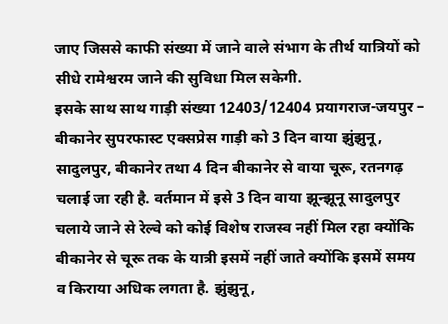जाए जिससे काफी संख्या में जाने वाले संभाग के तीर्थ यात्रियों को सीधे रामेश्वरम जाने की सुविधा मिल सकेगी.
इसके साथ साथ गाड़ी संख्या 12403/12404 प्रयागराज-जयपुर – बीकानेर सुपरफास्ट एक्सप्रेस गाड़ी को 3 दिन वाया झुंझुनू, सादुलपुर, बीकानेर तथा 4 दिन बीकानेर से वाया चूरू, रतनगढ़ चलाई जा रही है. वर्तमान में इसे 3 दिन वाया झून्झूनू सादुलपुर चलाये जाने से रेल्वे को कोई विशेष राजस्व नहीं मिल रहा क्योंकि बीकानेर से चूरू तक के यात्री इसमें नहीं जाते क्योंकि इसमें समय व किराया अधिक लगता है. झुंझुनू,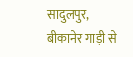सादुलपुर, बीकानेर गाड़ी से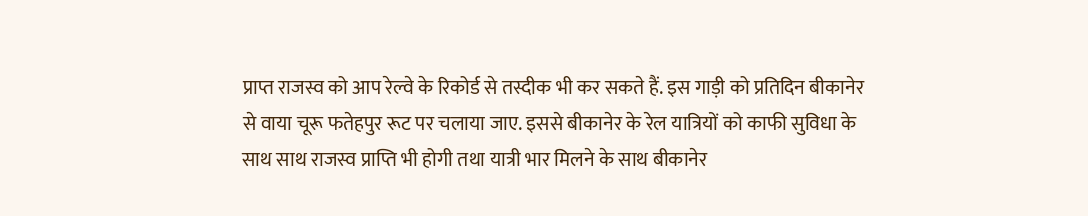प्राप्त राजस्व को आप रेल्वे के रिकोर्ड से तस्दीक भी कर सकते हैं. इस गाड़ी को प्रतिदिन बीकानेर से वाया चूरू फतेहपुर रूट पर चलाया जाए. इससे बीकानेर के रेल यात्रियों को काफी सुविधा के साथ साथ राजस्व प्राप्ति भी होगी तथा यात्री भार मिलने के साथ बीकानेर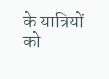के यात्रियों को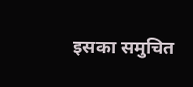इसका समुचित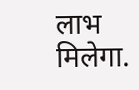लाभ मिलेगा.